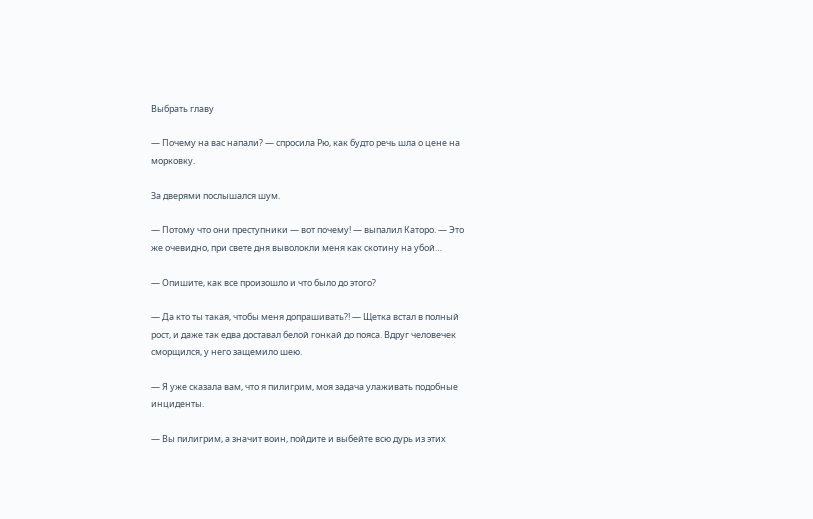Выбрать главу

— Почему на вас напали? — спросила Рю, как будто речь шла о цене на морковку.

За дверями послышался шум.

— Потому что они преступники — вот почему! — выпалил Каторо. — Это же очевидно, при свете дня выволокли меня как скотину на убой…

— Опишите, как все произошло и что было до этого?

— Да кто ты такая, чтобы меня допрашивать?! — Щетка встал в полный рост, и даже так едва доставал белой гонкай до пояса. Вдруг человечек сморщился, у него защемило шею.

— Я уже сказала вам, что я пилигрим, моя задача улаживать подобные инциденты.

— Вы пилигрим, а значит воин, пойдите и выбейте всю дурь из этих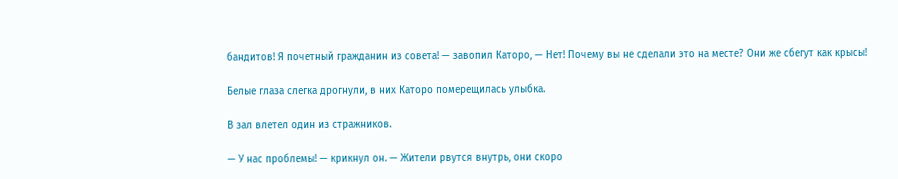бандитов! Я почетный гражданин из совета! — завопил Каторо, — Нет! Почему вы не сделали это на месте? Они же сбегут как крысы!

Белые глаза слегка дрогнули, в них Каторо померещилась улыбка.

В зал влетел один из стражников.

— У нас проблемы! — крикнул он. — Жители рвутся внутрь, они скоро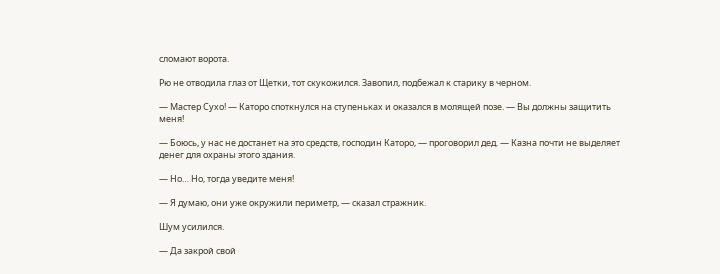сломают ворота.

Рю не отводила глаз от Щетки, тот скукожился. Завопил, подбежал к старику в черном.

— Мастер Сухо! — Каторо споткнулся на ступеньках и оказался в молящей позе. — Вы должны защитить меня!

— Боюсь, у нас не достанет на это средств, господин Каторо, — проговорил дед. — Казна почти не выделяет денег для охраны этого здания.

— Но… Но, тогда уведите меня!

— Я думаю, они уже окружили периметр, — сказал стражник.

Шум усилился.

— Да закрой свой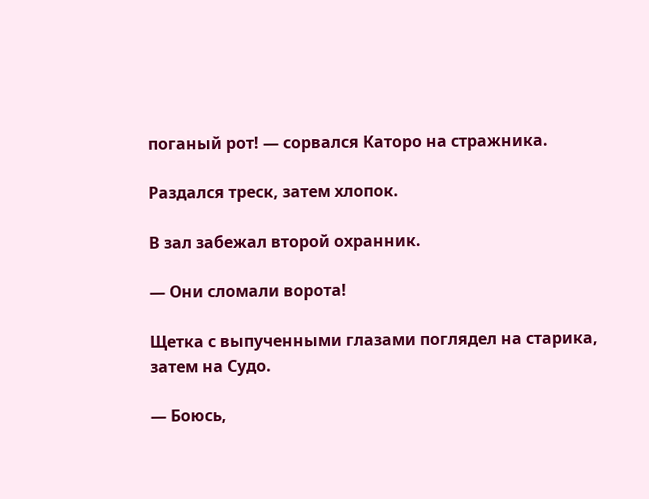поганый рот! — сорвался Каторо на стражника.

Раздался треск, затем хлопок.

В зал забежал второй охранник.

— Они сломали ворота!

Щетка с выпученными глазами поглядел на старика, затем на Судо.

— Боюсь,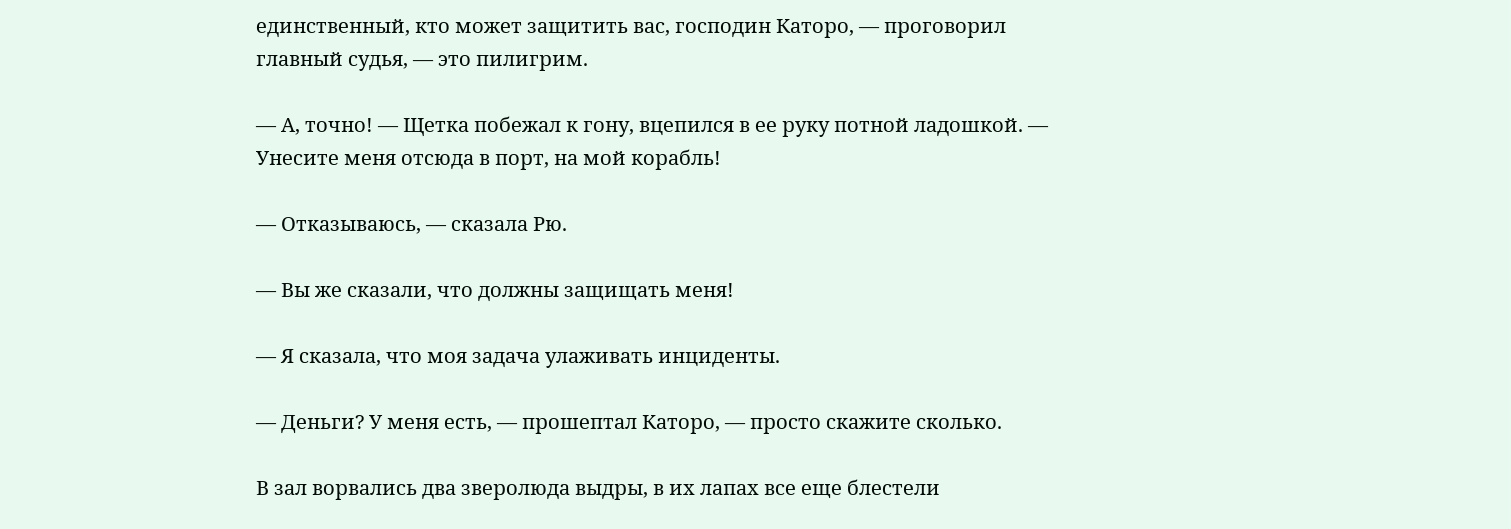единственный, кто может защитить вас, господин Каторо, — проговорил главный судья, — это пилигрим.

— А, точно! — Щетка побежал к гону, вцепился в ее руку потной ладошкой. — Унесите меня отсюда в порт, на мой корабль!

— Отказываюсь, — сказала Рю.

— Вы же сказали, что должны защищать меня!

— Я сказала, что моя задача улаживать инциденты.

— Деньги? У меня есть, — прошептал Каторо, — просто скажите сколько.

В зал ворвались два зверолюда выдры, в их лапах все еще блестели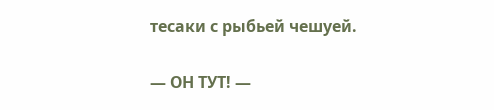тесаки с рыбьей чешуей.

— ОН ТУТ! —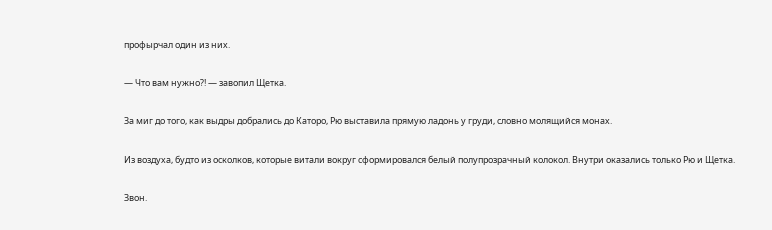профырчал один из них.

— Что вам нужно?! — завопил Щетка.

За миг до того, как выдры добрались до Каторо, Рю выставила прямую ладонь у груди, словно молящийся монах.

Из воздуха, будто из осколков, которые витали вокруг сформировался белый полупрозрачный колокол. Внутри оказались только Рю и Щетка.

Звон.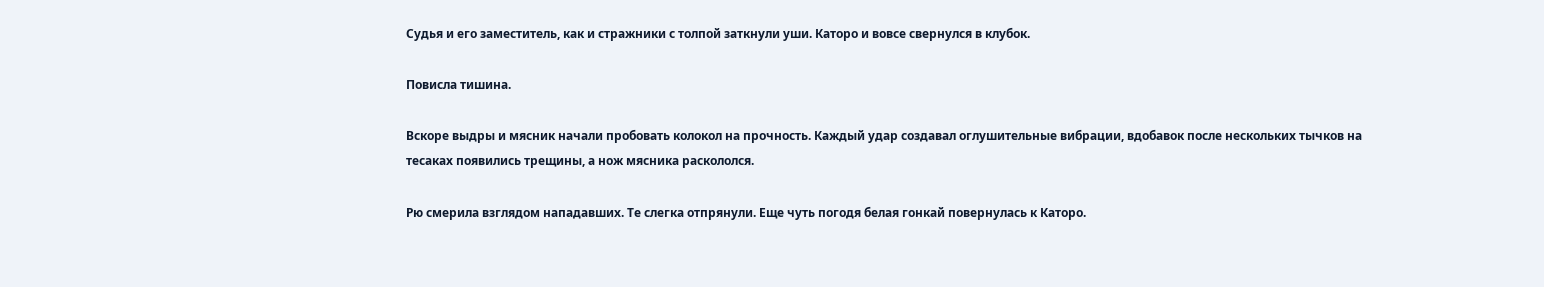Судья и его заместитель, как и стражники с толпой заткнули уши. Каторо и вовсе свернулся в клубок.

Повисла тишина.

Вскоре выдры и мясник начали пробовать колокол на прочность. Каждый удар создавал оглушительные вибрации, вдобавок после нескольких тычков на тесаках появились трещины, а нож мясника раскололся.

Рю смерила взглядом нападавших. Те слегка отпрянули. Еще чуть погодя белая гонкай повернулась к Каторо.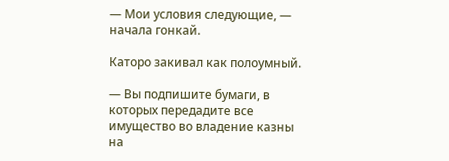— Мои условия следующие, — начала гонкай.

Каторо закивал как полоумный.

— Вы подпишите бумаги, в которых передадите все имущество во владение казны на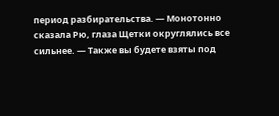период разбирательства. — Монотонно сказала Рю, глаза Щетки округлялись все сильнее. — Также вы будете взяты под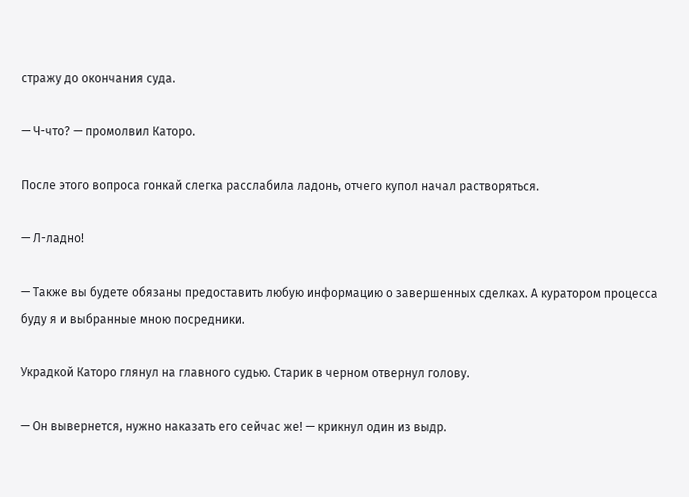стражу до окончания суда.

— Ч-что? — промолвил Каторо.

После этого вопроса гонкай слегка расслабила ладонь, отчего купол начал растворяться.

— Л-ладно!

— Также вы будете обязаны предоставить любую информацию о завершенных сделках. А куратором процесса буду я и выбранные мною посредники.

Украдкой Каторо глянул на главного судью. Старик в черном отвернул голову.

— Он вывернется, нужно наказать его сейчас же! — крикнул один из выдр.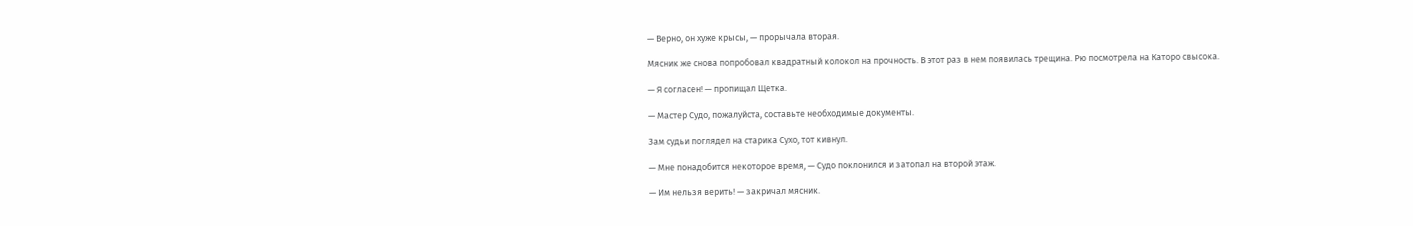— Верно, он хуже крысы, — прорычала вторая.

Мясник же снова попробовал квадратный колокол на прочность. В этот раз в нем появилась трещина. Рю посмотрела на Каторо свысока.

— Я согласен! — пропищал Щетка.

— Мастер Судо, пожалуйста, составьте необходимые документы.

Зам судьи поглядел на старика Сухо, тот кивнул.

— Мне понадобится некоторое время, — Судо поклонился и затопал на второй этаж.

— Им нельзя верить! — закричал мясник.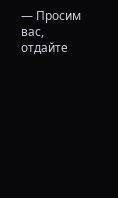— Просим вас, отдайте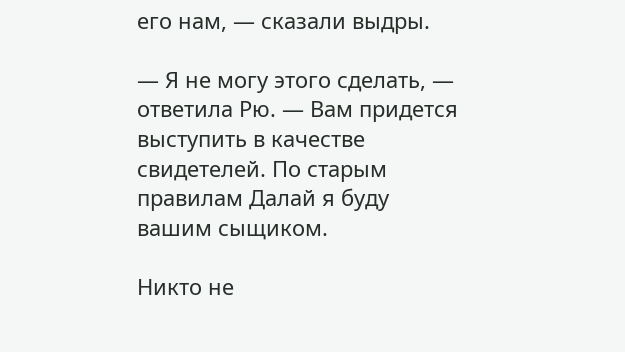его нам, — сказали выдры.

— Я не могу этого сделать, — ответила Рю. — Вам придется выступить в качестве свидетелей. По старым правилам Далай я буду вашим сыщиком.

Никто не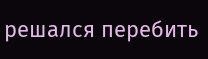решался перебить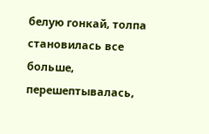белую гонкай, толпа становилась все больше, перешептывалась,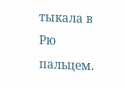тыкала в Рю пальцем.